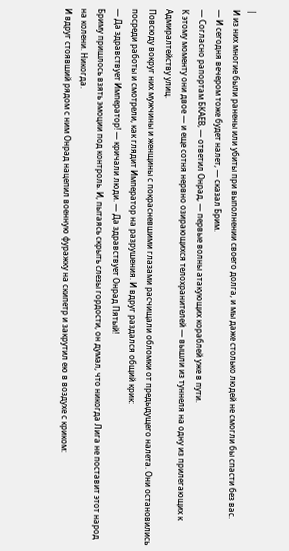|
И из них многие были ранены или убиты при выполнении своего долга, и мы даже столько людей не смогли бы спасти без вас.
— И сегодня вечером тоже будет налет, — сказал Брим.
— Согласно рапортам БКАЕВ, — ответил Онрад, — первые волны атакующих кораблей уже в пути.
К этому моменту они двое — и еще сотня нервно озирающихся телохранителей — вышли из туннеля на одну из прилегающих к Адмиралтейству улиц.
Повсюду вокруг них мужчины и женщины с покрасневшими глазами расчищали обломки от предыдущего налета. Они остановились посреди работы и смотрели, как глядит Император на разрушения. И вдруг раздался общий крик:
— Да здравствует Император! — кричали люди. — Да здравствует Онрад Пятый!
Бриму пришлось взять эмоции под контроль. И, пытаясь скрыть слезы гордости, он думал, что никогда Лига не поставит этот народ на колени. Никогда.
И вдруг стоявший рядом с ним Онрад нацепил военную фуражку на скипетр и закрутил ею в воздухе с криком: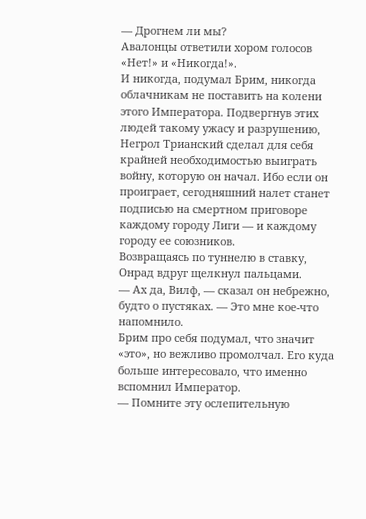— Дрогнем ли мы?
Авалонцы ответили хором голосов «Нет!» и «Никогда!».
И никогда, подумал Брим, никогда облачникам не поставить на колени этого Императора. Подвергнув этих людей такому ужасу и разрушению, Негрол Трианский сделал для себя крайней необходимостью выиграть войну, которую он начал. Ибо если он проиграет, сегодняшний налет станет подписью на смертном приговоре каждому городу Лиги — и каждому городу ее союзников.
Возвращаясь по туннелю в ставку, Онрад вдруг щелкнул пальцами.
— Ах да, Вилф, — сказал он небрежно, будто о пустяках. — Это мне кое-что напомнило.
Брим про себя подумал, что значит «это», но вежливо промолчал. Его куда больше интересовало, что именно вспомнил Император.
— Помните эту ослепительную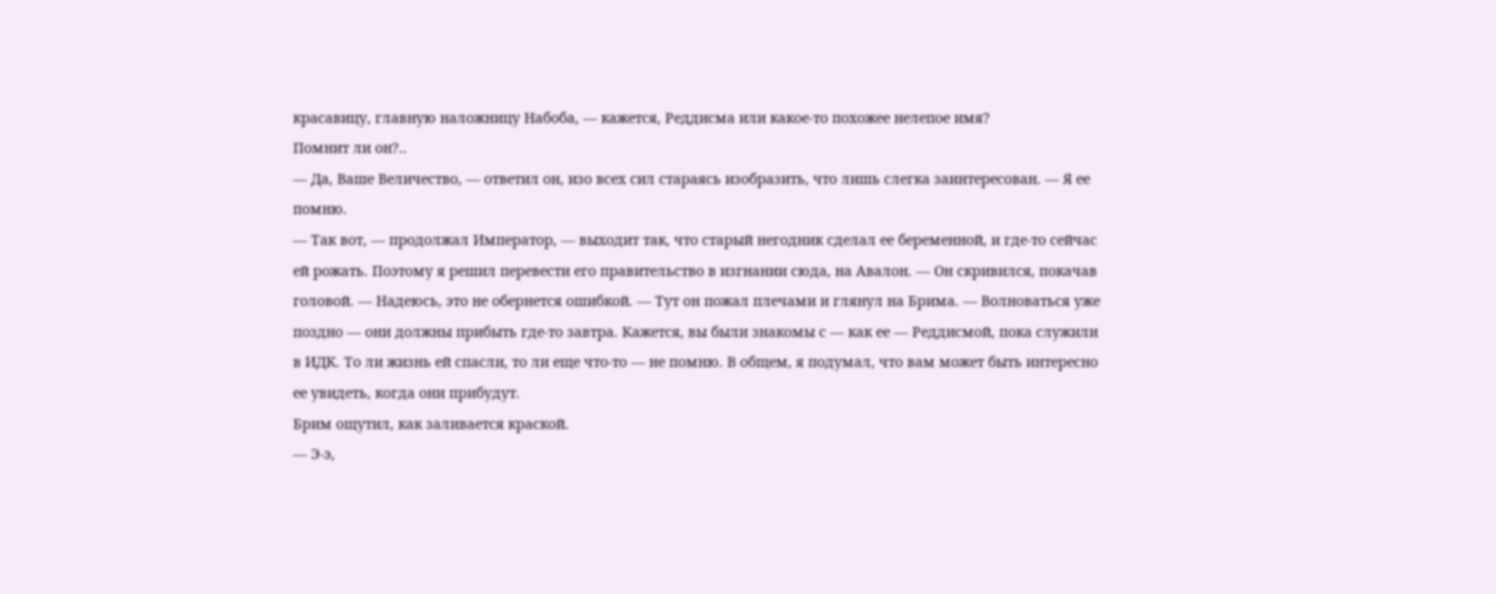красавицу, главную наложницу Набоба, — кажется, Реддисма или какое-то похожее нелепое имя?
Помнит ли он?..
— Да, Ваше Величество, — ответил он, изо всех сил стараясь изобразить, что лишь слегка заинтересован. — Я ее помню.
— Так вот, — продолжал Император, — выходит так, что старый негодник сделал ее беременной, и где-то сейчас ей рожать. Поэтому я решил перевести его правительство в изгнании сюда, на Авалон. — Он скривился, покачав головой. — Надеюсь, это не обернется ошибкой. — Тут он пожал плечами и глянул на Брима. — Волноваться уже поздно — они должны прибыть где-то завтра. Кажется, вы были знакомы с — как ее — Реддисмой, пока служили в ИДК. То ли жизнь ей спасли, то ли еще что-то — не помню. В общем, я подумал, что вам может быть интересно ее увидеть, когда они прибудут.
Брим ощутил, как заливается краской.
— Э-э,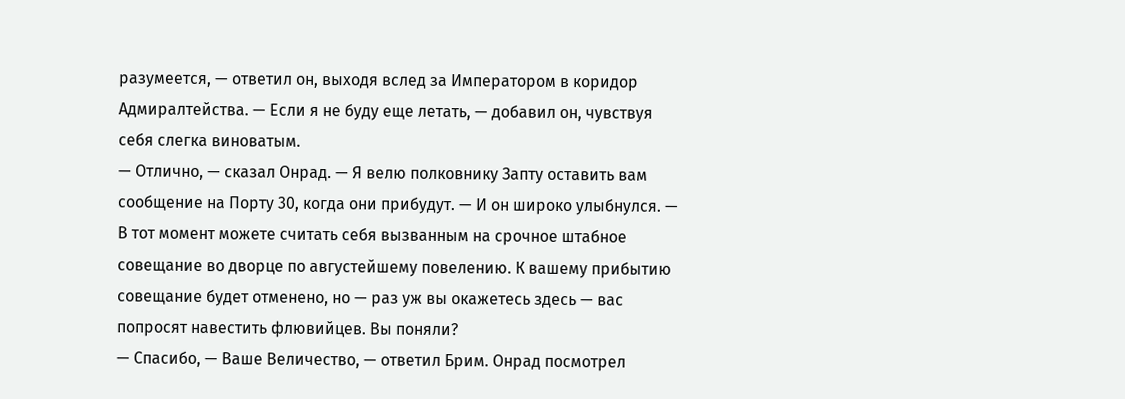разумеется, — ответил он, выходя вслед за Императором в коридор Адмиралтейства. — Если я не буду еще летать, — добавил он, чувствуя себя слегка виноватым.
— Отлично, — сказал Онрад. — Я велю полковнику Запту оставить вам сообщение на Порту 30, когда они прибудут. — И он широко улыбнулся. — В тот момент можете считать себя вызванным на срочное штабное совещание во дворце по августейшему повелению. К вашему прибытию совещание будет отменено, но — раз уж вы окажетесь здесь — вас попросят навестить флювийцев. Вы поняли?
— Спасибо, — Ваше Величество, — ответил Брим. Онрад посмотрел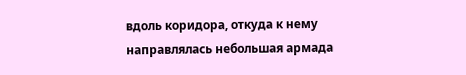вдоль коридора, откуда к нему направлялась небольшая армада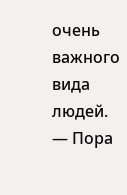очень важного вида людей.
— Пора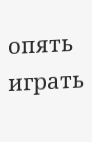опять играть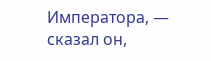Императора, — сказал он,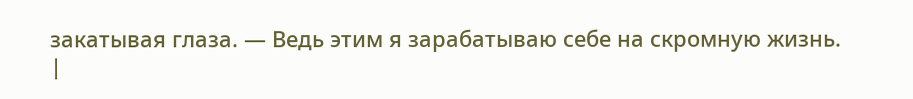закатывая глаза. — Ведь этим я зарабатываю себе на скромную жизнь. |